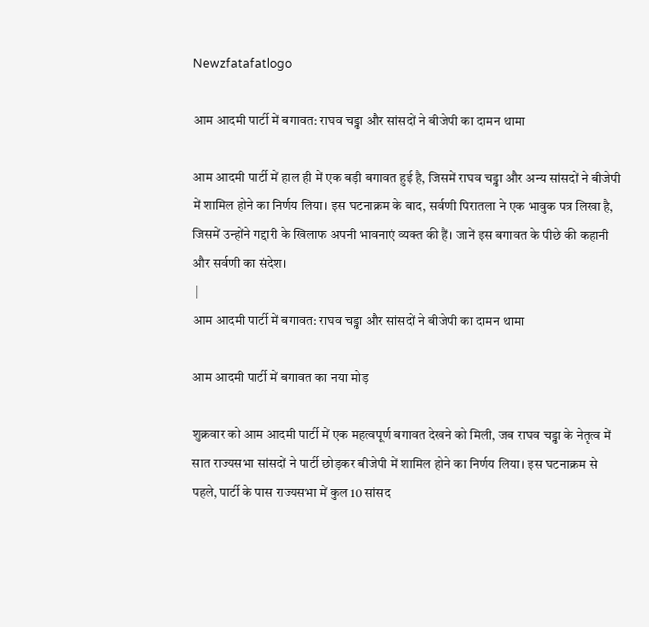Newzfatafatlogo

आम आदमी पार्टी में बगावत: राघव चड्ढा और सांसदों ने बीजेपी का दामन थामा

आम आदमी पार्टी में हाल ही में एक बड़ी बगावत हुई है, जिसमें राघव चड्ढा और अन्य सांसदों ने बीजेपी में शामिल होने का निर्णय लिया। इस घटनाक्रम के बाद, सर्वणी पिरातला ने एक भावुक पत्र लिखा है, जिसमें उन्होंने गद्दारी के खिलाफ अपनी भावनाएं व्यक्त की हैं। जानें इस बगावत के पीछे की कहानी और सर्वणी का संदेश।
 |
आम आदमी पार्टी में बगावत: राघव चड्ढा और सांसदों ने बीजेपी का दामन थामा

आम आदमी पार्टी में बगावत का नया मोड़

शुक्रवार को आम आदमी पार्टी में एक महत्वपूर्ण बगावत देखने को मिली, जब राघव चड्ढा के नेतृत्व में सात राज्यसभा सांसदों ने पार्टी छोड़कर बीजेपी में शामिल होने का निर्णय लिया। इस घटनाक्रम से पहले, पार्टी के पास राज्यसभा में कुल 10 सांसद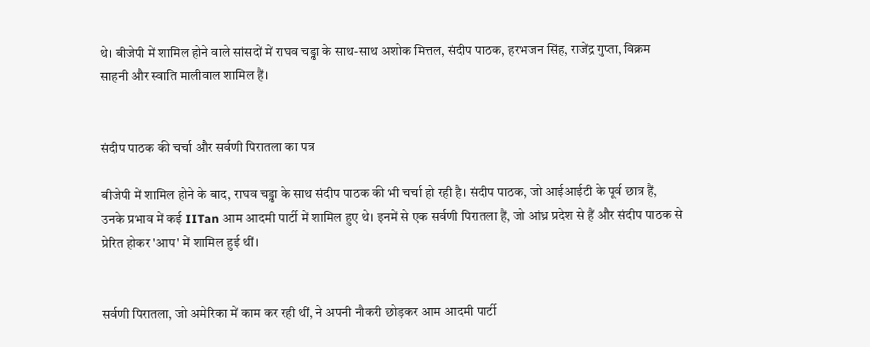थे। बीजेपी में शामिल होने वाले सांसदों में राघव चड्ढा के साथ-साथ अशोक मित्तल, संदीप पाठक, हरभजन सिंह, राजेंद्र गुप्ता, विक्रम साहनी और स्वाति मालीवाल शामिल हैं।


संदीप पाठक की चर्चा और सर्वणी पिरातला का पत्र

बीजेपी में शामिल होने के बाद, राघव चड्ढा के साथ संदीप पाठक की भी चर्चा हो रही है। संदीप पाठक, जो आईआईटी के पूर्व छात्र हैं, उनके प्रभाव में कई IITan आम आदमी पार्टी में शामिल हुए थे। इनमें से एक सर्वणी पिरातला हैं, जो आंध्र प्रदेश से हैं और संदीप पाठक से प्रेरित होकर 'आप' में शामिल हुई थीं।


सर्वणी पिरातला, जो अमेरिका में काम कर रही थीं, ने अपनी नौकरी छोड़कर आम आदमी पार्टी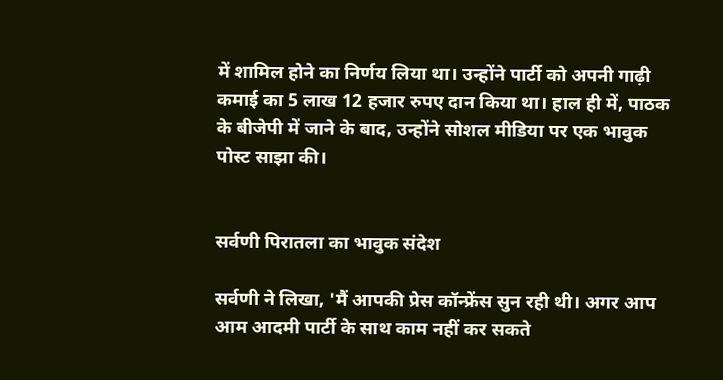में शामिल होने का निर्णय लिया था। उन्होंने पार्टी को अपनी गाढ़ी कमाई का 5 लाख 12 हजार रुपए दान किया था। हाल ही में, पाठक के बीजेपी में जाने के बाद, उन्होंने सोशल मीडिया पर एक भावुक पोस्ट साझा की।


सर्वणी पिरातला का भावुक संदेश

सर्वणी ने लिखा, 'मैं आपकी प्रेस कॉन्फ्रेंस सुन रही थी। अगर आप आम आदमी पार्टी के साथ काम नहीं कर सकते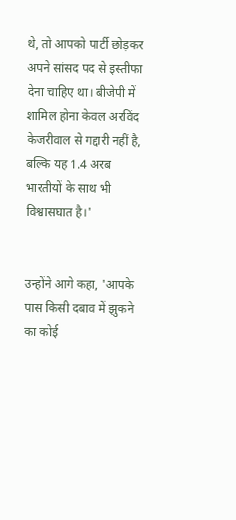थे, तो आपको पार्टी छोड़कर अपने सांसद पद से इस्तीफा देना चाहिए था। बीजेपी में शामिल होना केवल अरविंद केजरीवाल से गद्दारी नहीं है, बल्कि यह 1.4 अरब भारतीयों के साथ भी विश्वासघात है।'


उन्होंने आगे कहा, 'आपके पास किसी दबाव में झुकने का कोई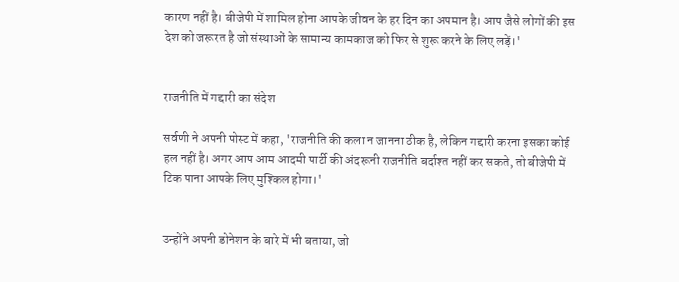कारण नहीं है। बीजेपी में शामिल होना आपके जीवन के हर दिन का अपमान है। आप जैसे लोगों की इस देश को जरूरत है जो संस्थाओं के सामान्य कामकाज को फिर से शुरू करने के लिए लड़ें।'


राजनीति में गद्दारी का संदेश

सर्वणी ने अपनी पोस्ट में कहा, 'राजनीति की कला न जानना ठीक है, लेकिन गद्दारी करना इसका कोई हल नहीं है। अगर आप आम आदमी पार्टी की अंदरूनी राजनीति बर्दाश्त नहीं कर सकते, तो बीजेपी में टिक पाना आपके लिए मुश्किल होगा।'


उन्होंने अपनी डोनेशन के बारे में भी बताया, जो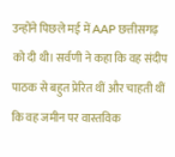उन्होंने पिछले मई में AAP छत्तीसगढ़ को दी थी। सर्वणी ने कहा कि वह संदीप पाठक से बहुत प्रेरित थीं और चाहती थीं कि वह जमीन पर वास्तविक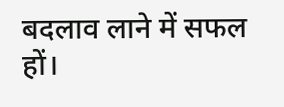बदलाव लाने में सफल हों।